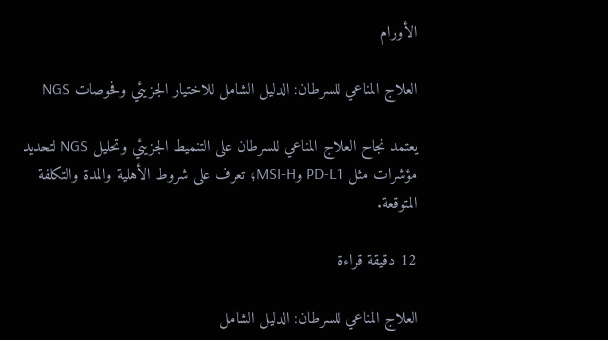الأورام

العلاج المناعي للسرطان: الدليل الشامل للاختيار الجزيئي وفحوصات NGS

يعتمد نجاح العلاج المناعي للسرطان على التنميط الجزيئي وتحليل NGS لتحديد مؤشرات مثل PD-L1 وMSI-H؛ تعرف على شروط الأهلية والمدة والتكلفة المتوقعة.

12 دقيقة قراءة

العلاج المناعي للسرطان: الدليل الشامل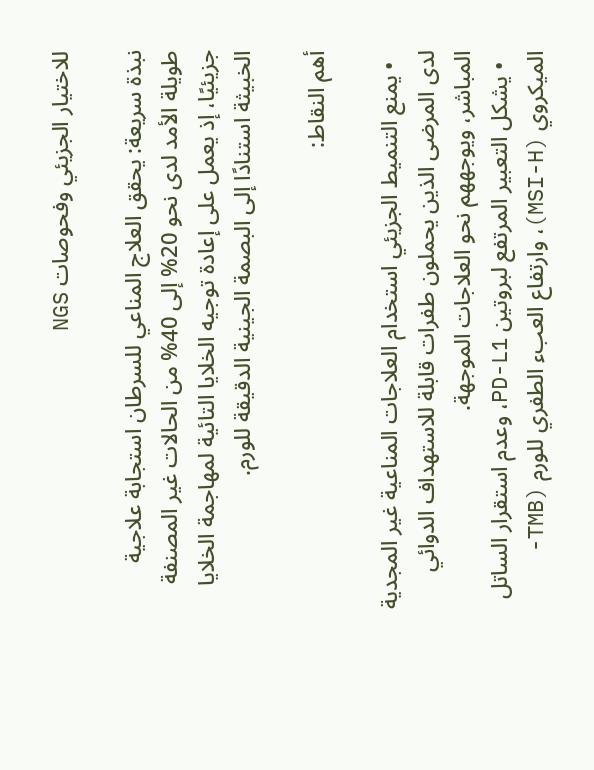للاختيار الجزيئي وفحوصات NGS

نبذة سريعة: يحقق العلاج المناعي للسرطان استجابة علاجية طويلة الأمد لدى نحو 20% إلى 40% من الحالات غير المصنفة جزيئيًا، إذ يعمل على إعادة توجيه الخلايا التائية لمهاجمة الخلايا الخبيثة استنادًا إلى البصمة الجينية الدقيقة للورم.

أهم النقاط:

  • يمنع التنميط الجزيئي استخدام العلاجات المناعية غير المجدية لدى المرضى الذين يحملون طفرات قابلة للاستهداف الدوائي المباشر، ويوجههم نحو العلاجات الموجهة.
  • يشكل التعبير المرتفع لبروتين PD-L1، وعدم استقرار الساتل الميكروي (MSI-H)، وارتفاع العبء الطفري للورم (TMB-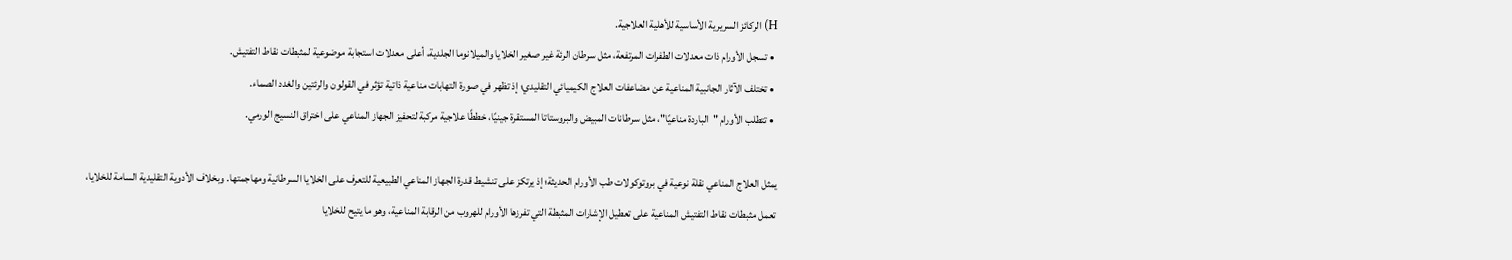H) الركائز السريرية الأساسية للأهلية العلاجية.
  • تسجل الأورام ذات معدلات الطفرات المرتفعة، مثل سرطان الرئة غير صغير الخلايا والميلانوما الجلدية، أعلى معدلات استجابة موضوعية لمثبطات نقاط التفتيش.
  • تختلف الآثار الجانبية المناعية عن مضاعفات العلاج الكيميائي التقليدي؛ إذ تظهر في صورة التهابات مناعية ذاتية تؤثر في القولون والرئتين والغدد الصماء.
  • تتطلب الأورام "الباردة مناعيًا"، مثل سرطانات المبيض والبروستاتا المستقرة جينيًا، خططًا علاجية مركبة لتحفيز الجهاز المناعي على اختراق النسيج الورمي.

يمثل العلاج المناعي نقلة نوعية في بروتوكولات طب الأورام الحديثة؛ إذ يرتكز على تنشيط قدرة الجهاز المناعي الطبيعية للتعرف على الخلايا السرطانية ومهاجمتها. وبخلاف الأدوية التقليدية السامة للخلايا، تعمل مثبطات نقاط التفتيش المناعية على تعطيل الإشارات المثبطة التي تفرزها الأورام للهروب من الرقابة المناعية، وهو ما يتيح للخلايا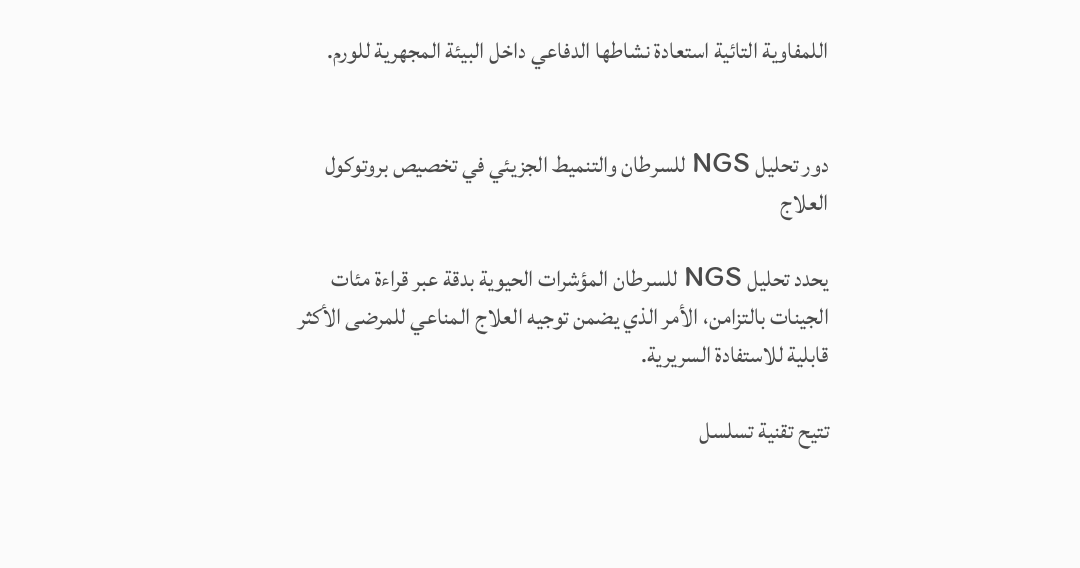اللمفاوية التائية استعادة نشاطها الدفاعي داخل البيئة المجهرية للورم.


دور تحليل NGS للسرطان والتنميط الجزيئي في تخصيص بروتوكول العلاج

يحدد تحليل NGS للسرطان المؤشرات الحيوية بدقة عبر قراءة مئات الجينات بالتزامن، الأمر الذي يضمن توجيه العلاج المناعي للمرضى الأكثر قابلية للاستفادة السريرية.

تتيح تقنية تسلسل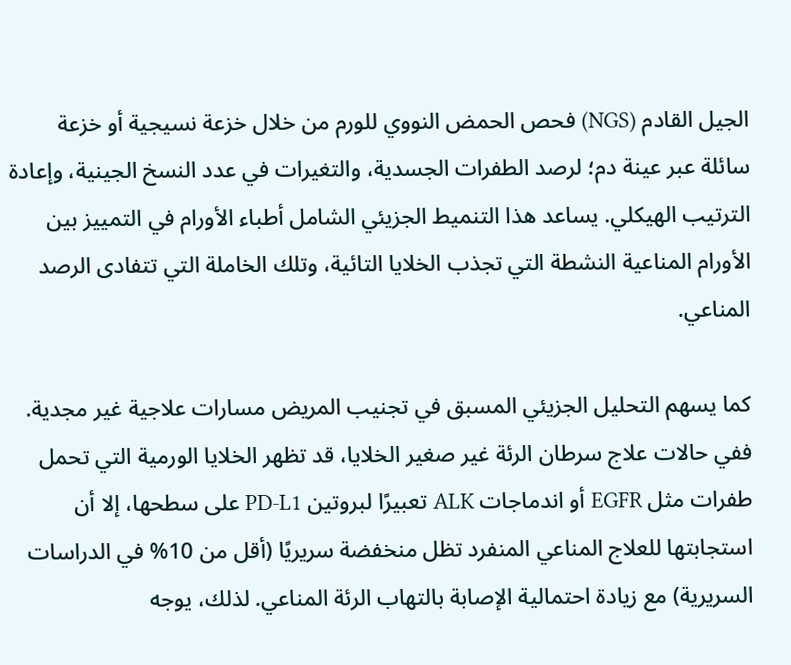الجيل القادم (NGS) فحص الحمض النووي للورم من خلال خزعة نسيجية أو خزعة سائلة عبر عينة دم؛ لرصد الطفرات الجسدية، والتغيرات في عدد النسخ الجينية، وإعادة الترتيب الهيكلي. يساعد هذا التنميط الجزيئي الشامل أطباء الأورام في التمييز بين الأورام المناعية النشطة التي تجذب الخلايا التائية، وتلك الخاملة التي تتفادى الرصد المناعي.

كما يسهم التحليل الجزيئي المسبق في تجنيب المريض مسارات علاجية غير مجدية. ففي حالات علاج سرطان الرئة غير صغير الخلايا، قد تظهر الخلايا الورمية التي تحمل طفرات مثل EGFR أو اندماجات ALK تعبيرًا لبروتين PD-L1 على سطحها، إلا أن استجابتها للعلاج المناعي المنفرد تظل منخفضة سريريًا (أقل من 10% في الدراسات السريرية) مع زيادة احتمالية الإصابة بالتهاب الرئة المناعي. لذلك، يوجه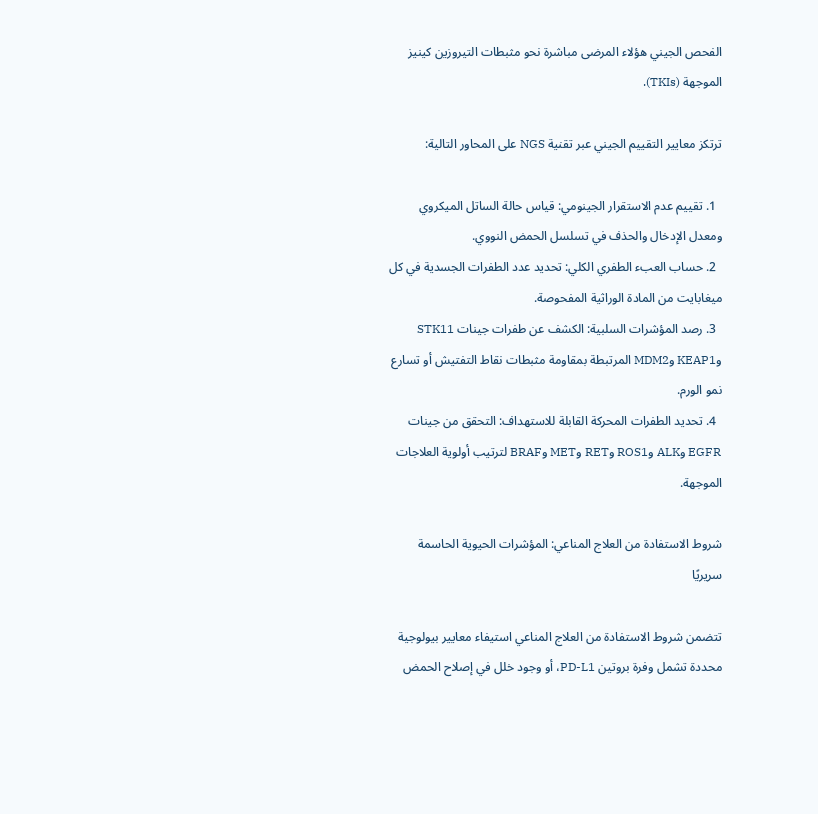الفحص الجيني هؤلاء المرضى مباشرة نحو مثبطات التيروزين كينيز الموجهة (TKIs).

ترتكز معايير التقييم الجيني عبر تقنية NGS على المحاور التالية:

  1. تقييم عدم الاستقرار الجينومي: قياس حالة الساتل الميكروي ومعدل الإدخال والحذف في تسلسل الحمض النووي.
  2. حساب العبء الطفري الكلي: تحديد عدد الطفرات الجسدية في كل ميغابايت من المادة الوراثية المفحوصة.
  3. رصد المؤشرات السلبية: الكشف عن طفرات جينات STK11 وKEAP1 وMDM2 المرتبطة بمقاومة مثبطات نقاط التفتيش أو تسارع نمو الورم.
  4. تحديد الطفرات المحركة القابلة للاستهداف: التحقق من جينات EGFR وALK وROS1 وRET وMET وBRAF لترتيب أولوية العلاجات الموجهة.

شروط الاستفادة من العلاج المناعي: المؤشرات الحيوية الحاسمة سريريًا

تتضمن شروط الاستفادة من العلاج المناعي استيفاء معايير بيولوجية محددة تشمل وفرة بروتين PD-L1، أو وجود خلل في إصلاح الحمض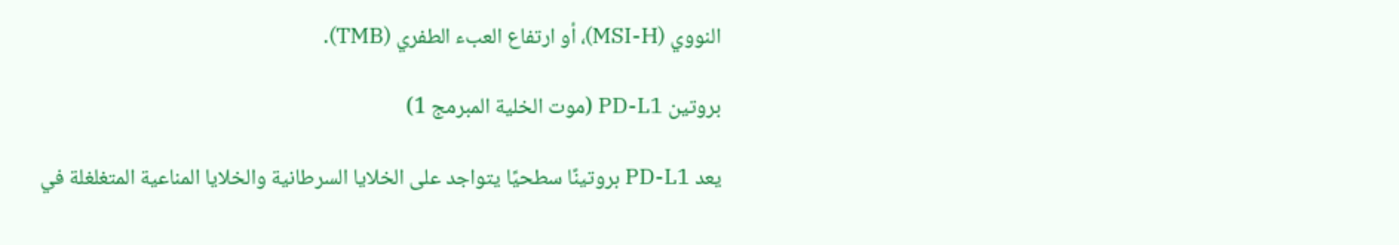النووي (MSI-H)، أو ارتفاع العبء الطفري (TMB).

بروتين PD-L1 (موت الخلية المبرمج 1)

يعد PD-L1 بروتينًا سطحيًا يتواجد على الخلايا السرطانية والخلايا المناعية المتغلغلة في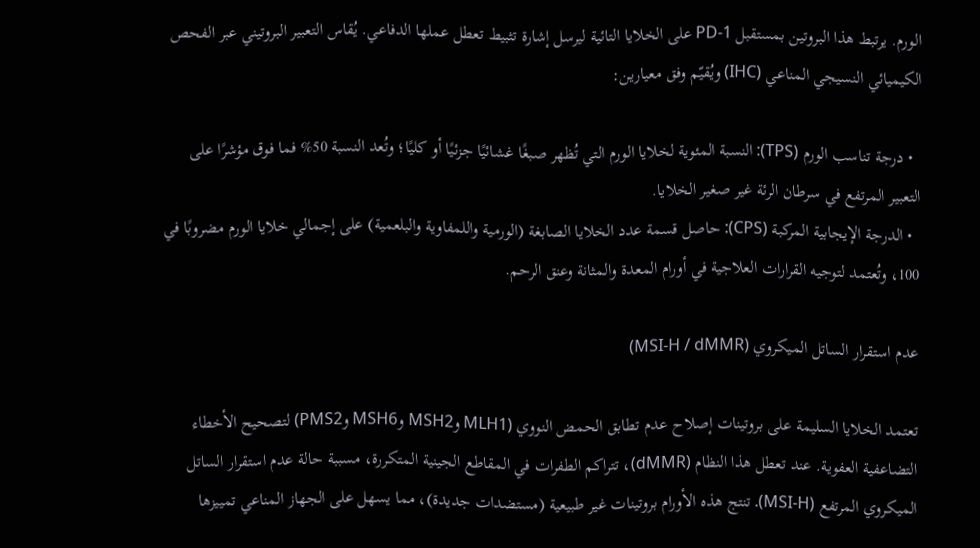الورم. يرتبط هذا البروتين بمستقبل PD-1 على الخلايا التائية ليرسل إشارة تثبيط تعطل عملها الدفاعي. يُقاس التعبير البروتيني عبر الفحص الكيميائي النسيجي المناعي (IHC) ويُقيّم وفق معيارين:

  • درجة تناسب الورم (TPS): النسبة المئوية لخلايا الورم التي تُظهر صبغًا غشائيًا جزئيًا أو كليًا؛ وتُعد النسبة 50% فما فوق مؤشرًا على التعبير المرتفع في سرطان الرئة غير صغير الخلايا.
  • الدرجة الإيجابية المركبة (CPS): حاصل قسمة عدد الخلايا الصابغة (الورمية واللمفاوية والبلعمية) على إجمالي خلايا الورم مضروبًا في 100، وتُعتمد لتوجيه القرارات العلاجية في أورام المعدة والمثانة وعنق الرحم.

عدم استقرار الساتل الميكروي (MSI-H / dMMR)

تعتمد الخلايا السليمة على بروتينات إصلاح عدم تطابق الحمض النووي (MLH1 وMSH2 وMSH6 وPMS2) لتصحيح الأخطاء التضاعفية العفوية. عند تعطل هذا النظام (dMMR)، تتراكم الطفرات في المقاطع الجينية المتكررة، مسببة حالة عدم استقرار الساتل الميكروي المرتفع (MSI-H). تنتج هذه الأورام بروتينات غير طبيعية (مستضدات جديدة)، مما يسهل على الجهاز المناعي تمييزها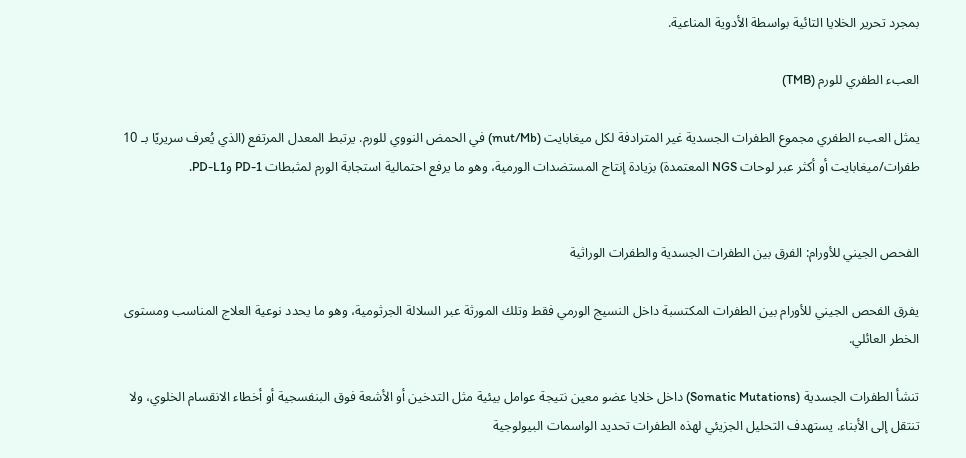بمجرد تحرير الخلايا التائية بواسطة الأدوية المناعية.

العبء الطفري للورم (TMB)

يمثل العبء الطفري مجموع الطفرات الجسدية غير المترادفة لكل ميغابايت (mut/Mb) في الحمض النووي للورم. يرتبط المعدل المرتفع (الذي يُعرف سريريًا بـ 10 طفرات/ميغابايت أو أكثر عبر لوحات NGS المعتمدة) بزيادة إنتاج المستضدات الورمية، وهو ما يرفع احتمالية استجابة الورم لمثبطات PD-1 وPD-L1.


الفحص الجيني للأورام: الفرق بين الطفرات الجسدية والطفرات الوراثية

يفرق الفحص الجيني للأورام بين الطفرات المكتسبة داخل النسيج الورمي فقط وتلك المورثة عبر السلالة الجرثومية، وهو ما يحدد نوعية العلاج المناسب ومستوى الخطر العائلي.

تنشأ الطفرات الجسدية (Somatic Mutations) داخل خلايا عضو معين نتيجة عوامل بيئية مثل التدخين أو الأشعة فوق البنفسجية أو أخطاء الانقسام الخلوي، ولا تنتقل إلى الأبناء. يستهدف التحليل الجزيئي لهذه الطفرات تحديد الواسمات البيولوجية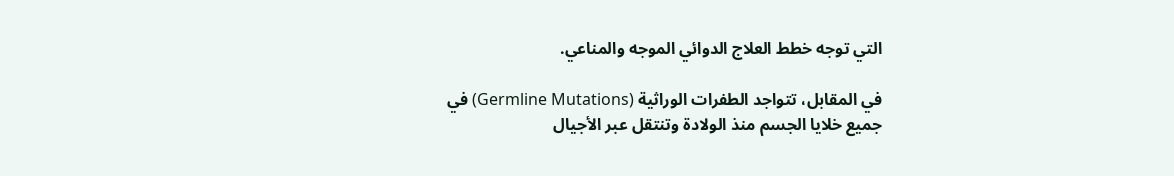التي توجه خطط العلاج الدوائي الموجه والمناعي.

في المقابل، تتواجد الطفرات الوراثية (Germline Mutations) في جميع خلايا الجسم منذ الولادة وتنتقل عبر الأجيال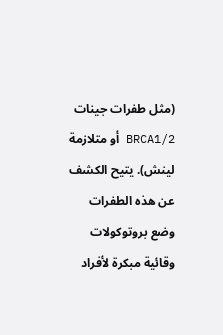(مثل طفرات جينات BRCA1/2 أو متلازمة لينش). يتيح الكشف عن هذه الطفرات وضع بروتوكولات وقائية مبكرة لأفراد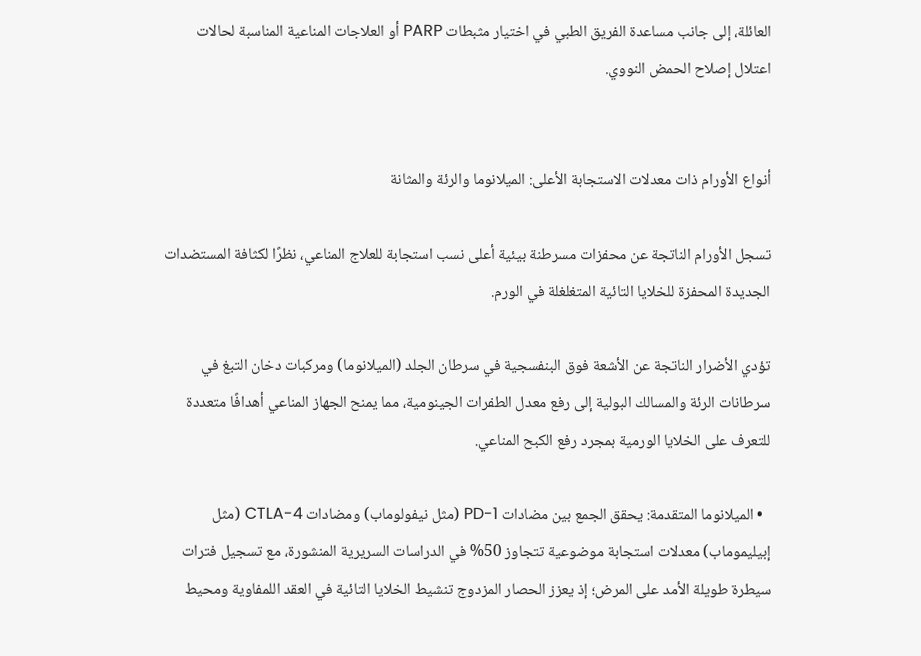العائلة، إلى جانب مساعدة الفريق الطبي في اختيار مثبطات PARP أو العلاجات المناعية المناسبة لحالات اعتلال إصلاح الحمض النووي.


أنواع الأورام ذات معدلات الاستجابة الأعلى: الميلانوما والرئة والمثانة

تسجل الأورام الناتجة عن محفزات مسرطنة بيئية أعلى نسب استجابة للعلاج المناعي، نظرًا لكثافة المستضدات الجديدة المحفزة للخلايا التائية المتغلغلة في الورم.

تؤدي الأضرار الناتجة عن الأشعة فوق البنفسجية في سرطان الجلد (الميلانوما) ومركبات دخان التبغ في سرطانات الرئة والمسالك البولية إلى رفع معدل الطفرات الجينومية، مما يمنح الجهاز المناعي أهدافًا متعددة للتعرف على الخلايا الورمية بمجرد رفع الكبح المناعي.

  • الميلانوما المتقدمة: يحقق الجمع بين مضادات PD-1 (مثل نيفولوماب) ومضادات CTLA-4 (مثل إبيليموماب) معدلات استجابة موضوعية تتجاوز 50% في الدراسات السريرية المنشورة، مع تسجيل فترات سيطرة طويلة الأمد على المرض؛ إذ يعزز الحصار المزدوج تنشيط الخلايا التائية في العقد اللمفاوية ومحيط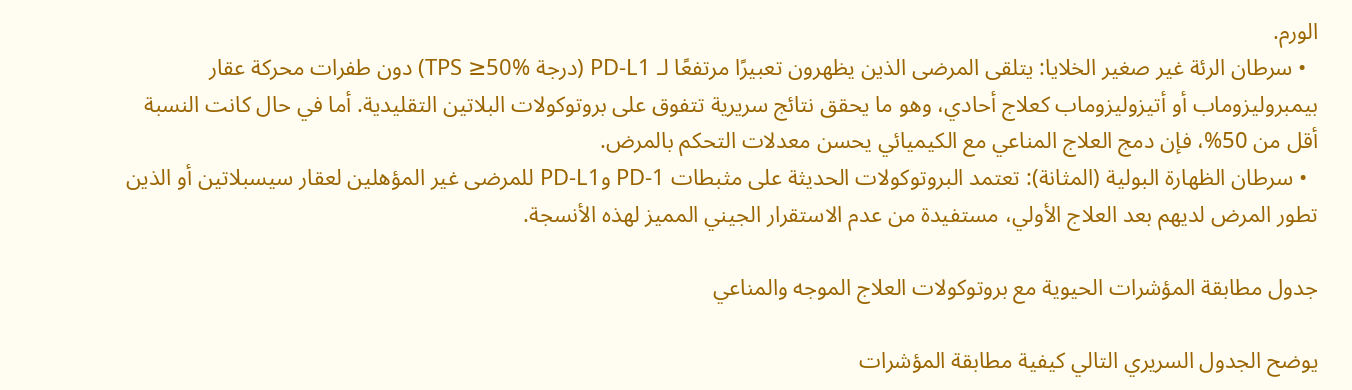الورم.
  • سرطان الرئة غير صغير الخلايا: يتلقى المرضى الذين يظهرون تعبيرًا مرتفعًا لـ PD-L1 (درجة TPS ≥50%) دون طفرات محركة عقار بيمبروليزوماب أو أتيزوليزوماب كعلاج أحادي، وهو ما يحقق نتائج سريرية تتفوق على بروتوكولات البلاتين التقليدية. أما في حال كانت النسبة أقل من 50%، فإن دمج العلاج المناعي مع الكيميائي يحسن معدلات التحكم بالمرض.
  • سرطان الظهارة البولية (المثانة): تعتمد البروتوكولات الحديثة على مثبطات PD-1 وPD-L1 للمرضى غير المؤهلين لعقار سيسبلاتين أو الذين تطور المرض لديهم بعد العلاج الأولي، مستفيدة من عدم الاستقرار الجيني المميز لهذه الأنسجة.

جدول مطابقة المؤشرات الحيوية مع بروتوكولات العلاج الموجه والمناعي

يوضح الجدول السريري التالي كيفية مطابقة المؤشرات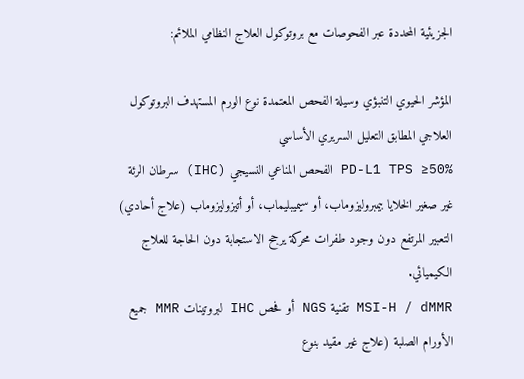الجزيئية المحددة عبر الفحوصات مع بروتوكول العلاج النظامي الملائم:

المؤشر الحيوي التنبؤي وسيلة الفحص المعتمدة نوع الورم المستهدف البروتوكول العلاجي المطابق التعليل السريري الأساسي
PD-L1 TPS ≥50% الفحص المناعي النسيجي (IHC) سرطان الرئة غير صغير الخلايا بيمبروليزوماب، أو سيميبليماب، أو أتيزوليزوماب (علاج أحادي) التعبير المرتفع دون وجود طفرات محركة يرجح الاستجابة دون الحاجة للعلاج الكيميائي.
MSI-H / dMMR تقنية NGS أو فحص IHC لبروتينات MMR جميع الأورام الصلبة (علاج غير مقيد بنوع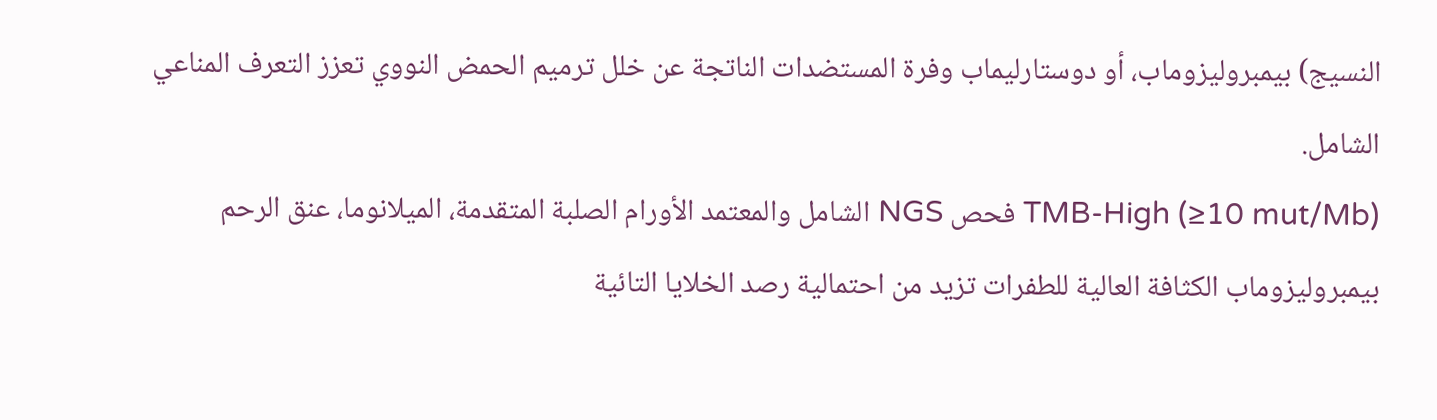النسيج) بيمبروليزوماب، أو دوستارليماب وفرة المستضدات الناتجة عن خلل ترميم الحمض النووي تعزز التعرف المناعي الشامل.
TMB-High (≥10 mut/Mb) فحص NGS الشامل والمعتمد الأورام الصلبة المتقدمة، الميلانوما، عنق الرحم بيمبروليزوماب الكثافة العالية للطفرات تزيد من احتمالية رصد الخلايا التائية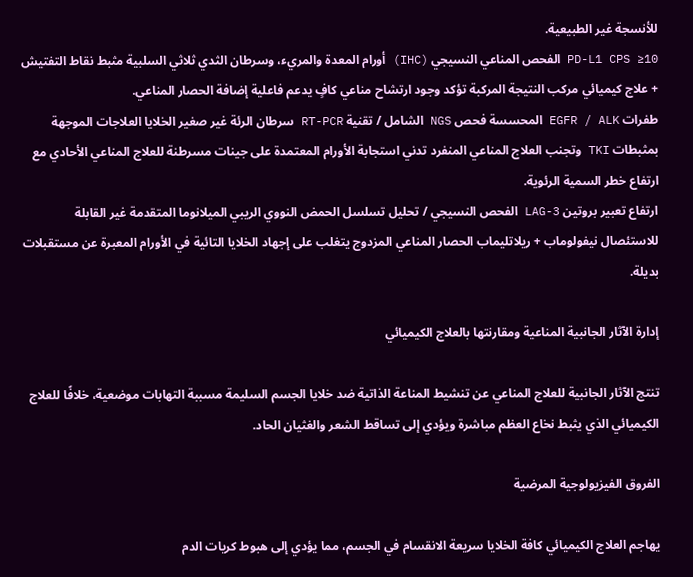للأنسجة غير الطبيعية.
PD-L1 CPS ≥10 الفحص المناعي النسيجي (IHC) أورام المعدة والمريء، وسرطان الثدي ثلاثي السلبية مثبط نقاط التفتيش + علاج كيميائي مركب النتيجة المركبة تؤكد وجود ارتشاح مناعي كافٍ يدعم فاعلية إضافة الحصار المناعي.
طفرات EGFR / ALK المحسسة فحص NGS الشامل / تقنية RT-PCR سرطان الرئة غير صغير الخلايا العلاجات الموجهة بمثبطات TKI وتجنب العلاج المناعي المنفرد تدني استجابة الأورام المعتمدة على جينات مسرطنة للعلاج المناعي الأحادي مع ارتفاع خطر السمية الرئوية.
ارتفاع تعبير بروتين LAG-3 الفحص النسيجي / تحليل تسلسل الحمض النووي الريبي الميلانوما المتقدمة غير القابلة للاستئصال نيفولوماب + ريلاتليماب الحصار المناعي المزدوج يتغلب على إجهاد الخلايا التائية في الأورام المعبرة عن مستقبلات بديلة.

إدارة الآثار الجانبية المناعية ومقارنتها بالعلاج الكيميائي

تنتج الآثار الجانبية للعلاج المناعي عن تنشيط المناعة الذاتية ضد خلايا الجسم السليمة مسببة التهابات موضعية، خلافًا للعلاج الكيميائي الذي يثبط نخاع العظم مباشرة ويؤدي إلى تساقط الشعر والغثيان الحاد.

الفروق الفيزيولوجية المرضية

يهاجم العلاج الكيميائي كافة الخلايا سريعة الانقسام في الجسم، مما يؤدي إلى هبوط كريات الدم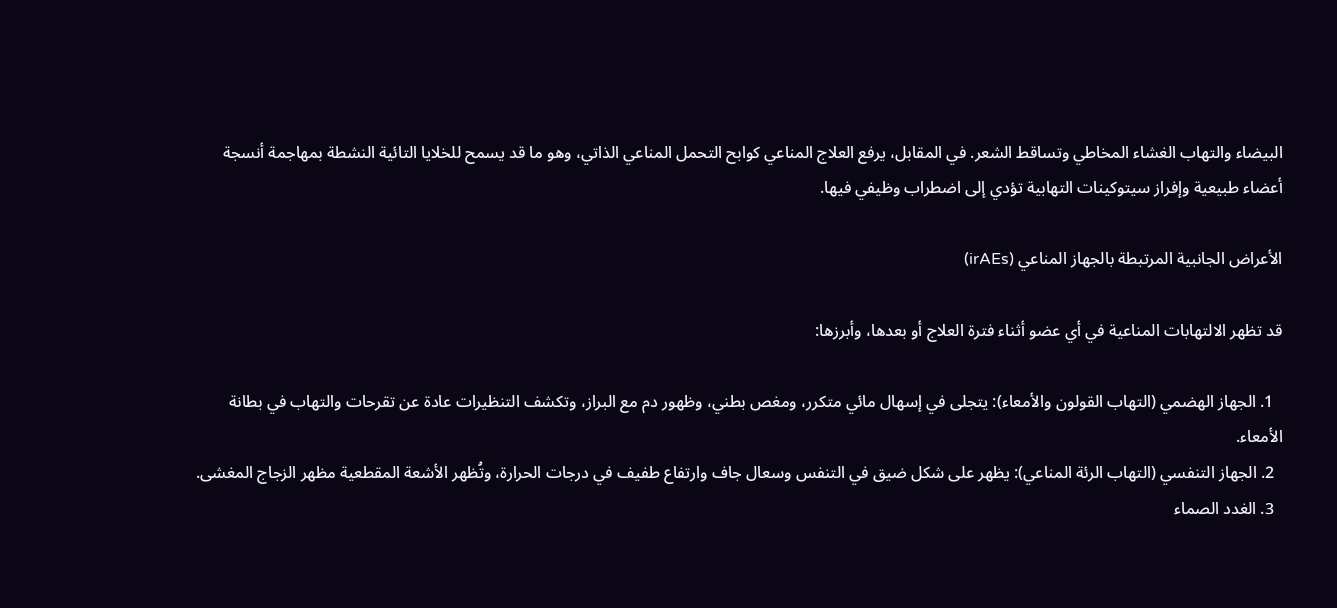البيضاء والتهاب الغشاء المخاطي وتساقط الشعر. في المقابل، يرفع العلاج المناعي كوابح التحمل المناعي الذاتي، وهو ما قد يسمح للخلايا التائية النشطة بمهاجمة أنسجة أعضاء طبيعية وإفراز سيتوكينات التهابية تؤدي إلى اضطراب وظيفي فيها.

الأعراض الجانبية المرتبطة بالجهاز المناعي (irAEs)

قد تظهر الالتهابات المناعية في أي عضو أثناء فترة العلاج أو بعدها، وأبرزها:

  1. الجهاز الهضمي (التهاب القولون والأمعاء): يتجلى في إسهال مائي متكرر، ومغص بطني، وظهور دم مع البراز، وتكشف التنظيرات عادة عن تقرحات والتهاب في بطانة الأمعاء.
  2. الجهاز التنفسي (التهاب الرئة المناعي): يظهر على شكل ضيق في التنفس وسعال جاف وارتفاع طفيف في درجات الحرارة، وتُظهر الأشعة المقطعية مظهر الزجاج المغشى.
  3. الغدد الصماء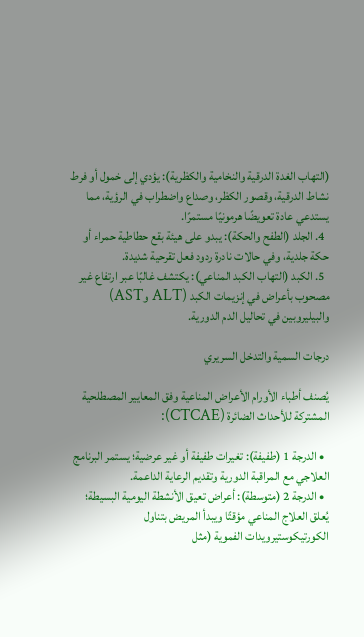(التهاب الغدة الدرقية والنخامية والكظرية): يؤدي إلى خمول أو فرط نشاط الدرقية، وقصور الكظر، وصداع واضطراب في الرؤية، مما يستدعي عادة تعويضًا هرمونيًا مستمرًا.
  4. الجلد (الطفح والحكة): يبدو على هيئة بقع حطاطية حمراء أو حكة جلدية، وفي حالات نادرة ردود فعل تقرحية شديدة.
  5. الكبد (التهاب الكبد المناعي): يكتشف غالبًا عبر ارتفاع غير مصحوب بأعراض في إنزيمات الكبد (ALT وAST) والبيليروبين في تحاليل الدم الدورية.

درجات السمية والتدخل السريري

يُصنف أطباء الأورام الأعراض المناعية وفق المعايير المصطلحية المشتركة للأحداث الضائرة (CTCAE):

  • الدرجة 1 (طفيفة): تغيرات طفيفة أو غير عرضية؛ يستمر البرنامج العلاجي مع المراقبة الدورية وتقديم الرعاية الداعمة.
  • الدرجة 2 (متوسطة): أعراض تعيق الأنشطة اليومية البسيطة؛ يُعلق العلاج المناعي مؤقتًا ويبدأ المريض بتناول الكورتيكوستيرويدات الفموية (مثل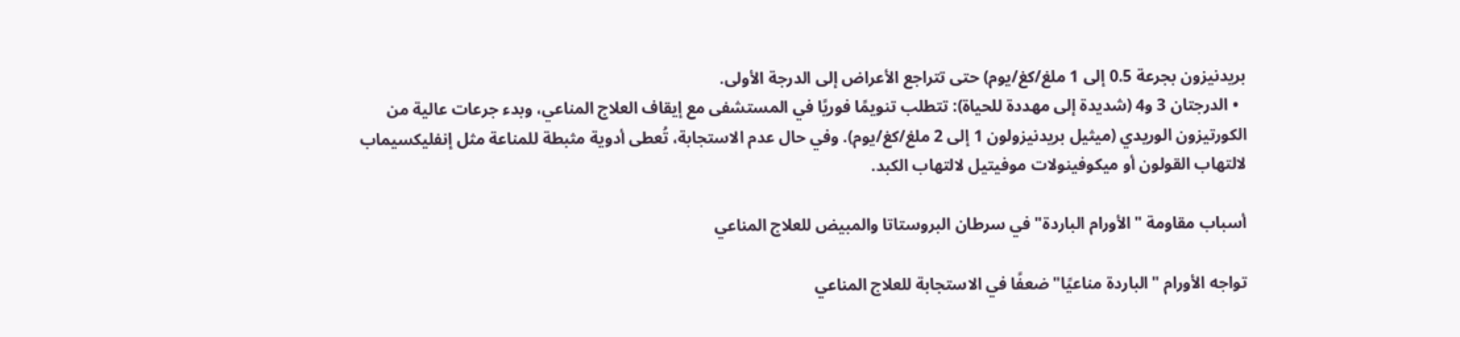بريدنيزون بجرعة 0.5 إلى 1 ملغ/كغ/يوم) حتى تتراجع الأعراض إلى الدرجة الأولى.
  • الدرجتان 3 و4 (شديدة إلى مهددة للحياة): تتطلب تنويمًا فوريًا في المستشفى مع إيقاف العلاج المناعي، وبدء جرعات عالية من الكورتيزون الوريدي (ميثيل بريدنيزولون 1 إلى 2 ملغ/كغ/يوم). وفي حال عدم الاستجابة، تُعطى أدوية مثبطة للمناعة مثل إنفليكسيماب لالتهاب القولون أو ميكوفينولات موفيتيل لالتهاب الكبد.

أسباب مقاومة "الأورام الباردة" في سرطان البروستاتا والمبيض للعلاج المناعي

تواجه الأورام "الباردة مناعيًا" ضعفًا في الاستجابة للعلاج المناعي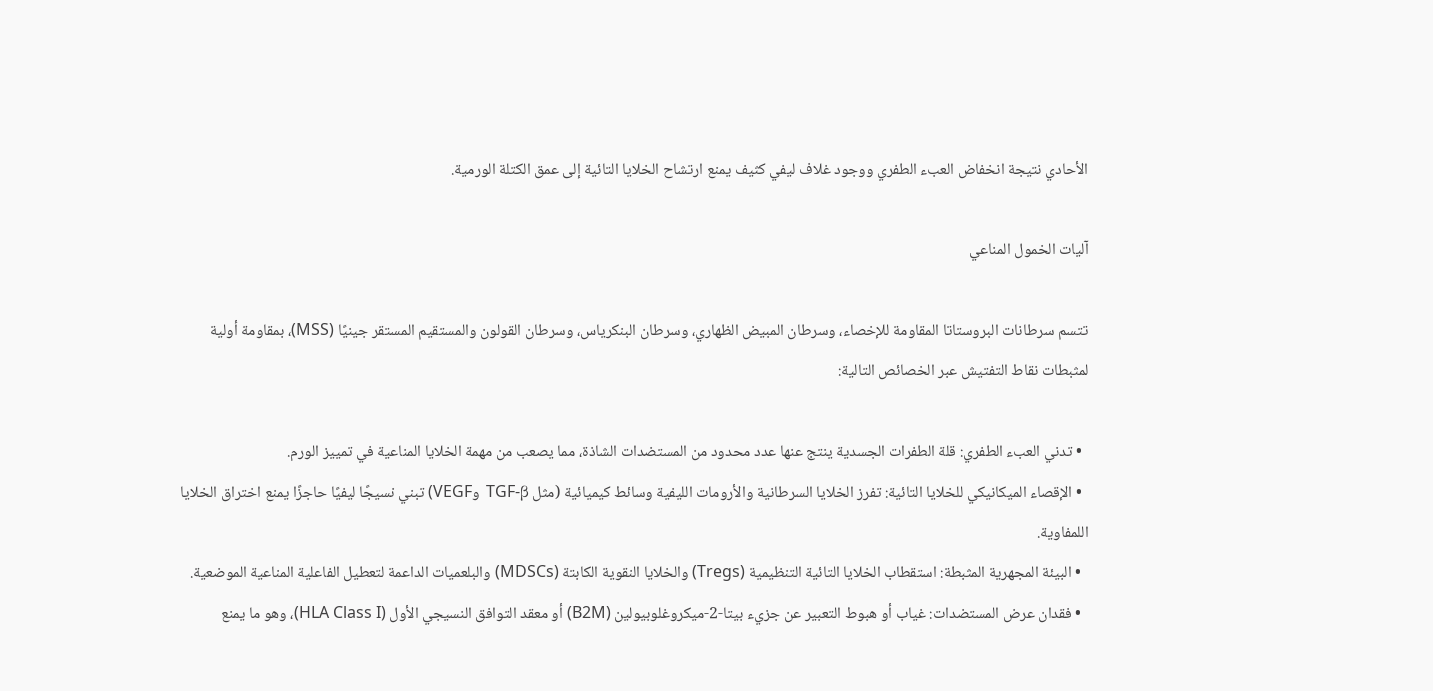الأحادي نتيجة انخفاض العبء الطفري ووجود غلاف ليفي كثيف يمنع ارتشاح الخلايا التائية إلى عمق الكتلة الورمية.

آليات الخمول المناعي

تتسم سرطانات البروستاتا المقاومة للإخصاء، وسرطان المبيض الظهاري، وسرطان البنكرياس، وسرطان القولون والمستقيم المستقر جينيًا (MSS)، بمقاومة أولية لمثبطات نقاط التفتيش عبر الخصائص التالية:

  • تدني العبء الطفري: قلة الطفرات الجسدية ينتج عنها عدد محدود من المستضدات الشاذة، مما يصعب من مهمة الخلايا المناعية في تمييز الورم.
  • الإقصاء الميكانيكي للخلايا التائية: تفرز الخلايا السرطانية والأرومات الليفية وسائط كيميائية (مثل TGF-β وVEGF) تبني نسيجًا ليفيًا حاجزًا يمنع اختراق الخلايا اللمفاوية.
  • البيئة المجهرية المثبطة: استقطاب الخلايا التائية التنظيمية (Tregs) والخلايا النقوية الكابتة (MDSCs) والبلعميات الداعمة لتعطيل الفاعلية المناعية الموضعية.
  • فقدان عرض المستضدات: غياب أو هبوط التعبير عن جزيء بيتا-2-ميكروغلوبيولين (B2M) أو معقد التوافق النسيجي الأول (HLA Class I)، وهو ما يمنع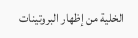الخلية من إظهار البروتينات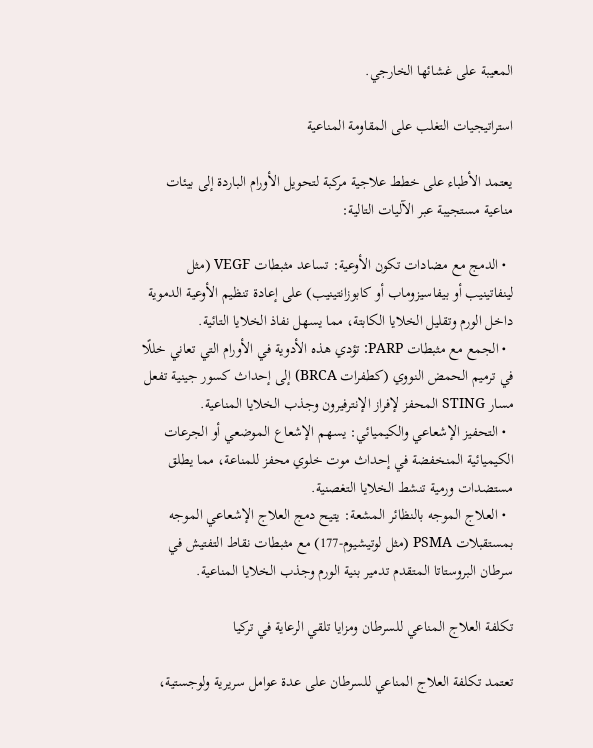المعيبة على غشائها الخارجي.

استراتيجيات التغلب على المقاومة المناعية

يعتمد الأطباء على خطط علاجية مركبة لتحويل الأورام الباردة إلى بيئات مناعية مستجيبة عبر الآليات التالية:

  • الدمج مع مضادات تكون الأوعية: تساعد مثبطات VEGF (مثل لينفاتينيب أو بيفاسيزوماب أو كابوزانتينيب) على إعادة تنظيم الأوعية الدموية داخل الورم وتقليل الخلايا الكابتة، مما يسهل نفاذ الخلايا التائية.
  • الجمع مع مثبطات PARP: تؤدي هذه الأدوية في الأورام التي تعاني خللًا في ترميم الحمض النووي (كطفرات BRCA) إلى إحداث كسور جينية تفعل مسار STING المحفز لإفراز الإنترفيرون وجذب الخلايا المناعية.
  • التحفيز الإشعاعي والكيميائي: يسهم الإشعاع الموضعي أو الجرعات الكيميائية المنخفضة في إحداث موت خلوي محفز للمناعة، مما يطلق مستضدات ورمية تنشط الخلايا التغصنية.
  • العلاج الموجه بالنظائر المشعة: يتيح دمج العلاج الإشعاعي الموجه بمستقبلات PSMA (مثل لوتيشيوم-177) مع مثبطات نقاط التفتيش في سرطان البروستاتا المتقدم تدمير بنية الورم وجذب الخلايا المناعية.

تكلفة العلاج المناعي للسرطان ومزايا تلقي الرعاية في تركيا

تعتمد تكلفة العلاج المناعي للسرطان على عدة عوامل سريرية ولوجستية،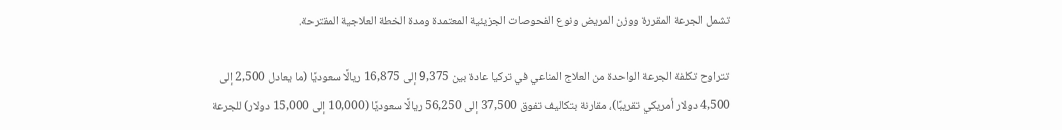تشمل الجرعة المقررة ووزن المريض ونوع الفحوصات الجزيئية المعتمدة ومدة الخطة العلاجية المقترحة.

تتراوح تكلفة الجرعة الواحدة من العلاج المناعي في تركيا عادة بين 9,375 إلى 16,875 ريالًا سعوديًا (ما يعادل 2,500 إلى 4,500 دولار أمريكي تقريبًا)، مقارنة بتكاليف تفوق 37,500 إلى 56,250 ريالًا سعوديًا (10,000 إلى 15,000 دولار) للجرعة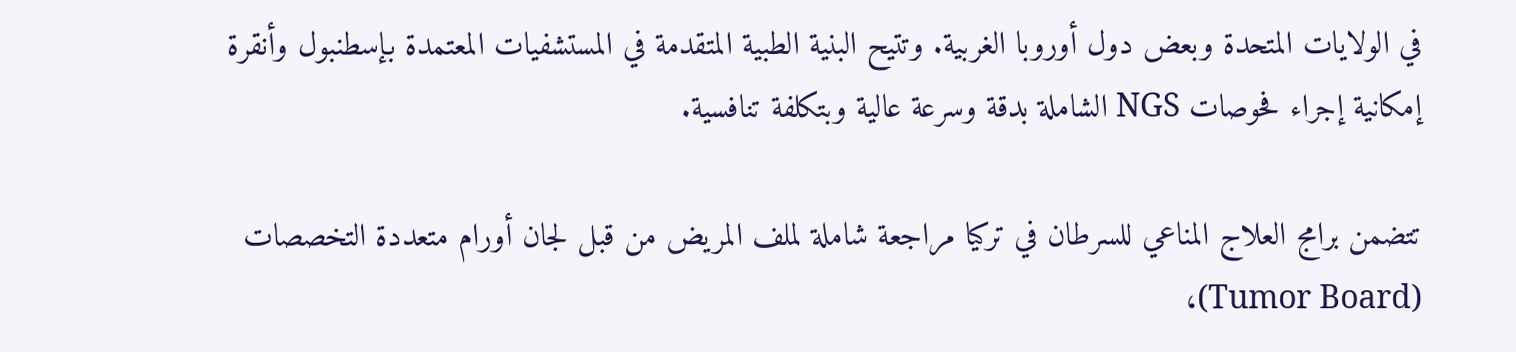في الولايات المتحدة وبعض دول أوروبا الغربية. وتتيح البنية الطبية المتقدمة في المستشفيات المعتمدة بإسطنبول وأنقرة إمكانية إجراء فحوصات NGS الشاملة بدقة وسرعة عالية وبتكلفة تنافسية.

تتضمن برامج العلاج المناعي للسرطان في تركيا مراجعة شاملة لملف المريض من قبل لجان أورام متعددة التخصصات (Tumor Board)،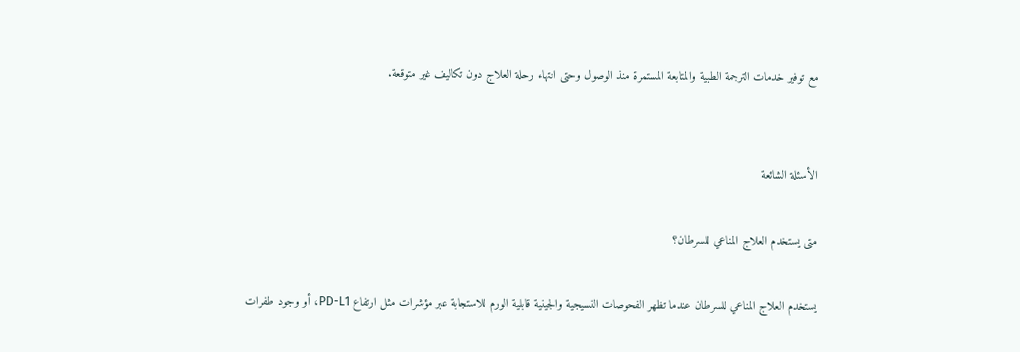مع توفير خدمات الترجمة الطبية والمتابعة المستمرة منذ الوصول وحتى انتهاء رحلة العلاج دون تكاليف غير متوقعة.


الأسئلة الشائعة

متى يستخدم العلاج المناعي للسرطان؟

يستخدم العلاج المناعي للسرطان عندما تظهر الفحوصات النسيجية والجينية قابلية الورم للاستجابة عبر مؤشرات مثل ارتفاع PD-L1، أو وجود طفرات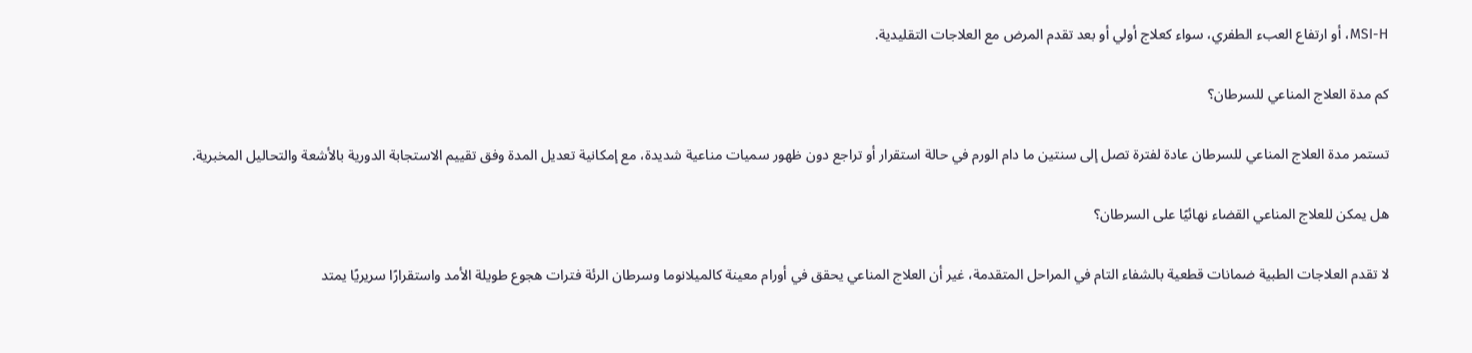MSI-H، أو ارتفاع العبء الطفري، سواء كعلاج أولي أو بعد تقدم المرض مع العلاجات التقليدية.

كم مدة العلاج المناعي للسرطان؟

تستمر مدة العلاج المناعي للسرطان عادة لفترة تصل إلى سنتين ما دام الورم في حالة استقرار أو تراجع دون ظهور سميات مناعية شديدة، مع إمكانية تعديل المدة وفق تقييم الاستجابة الدورية بالأشعة والتحاليل المخبرية.

هل يمكن للعلاج المناعي القضاء نهائيًا على السرطان؟

لا تقدم العلاجات الطبية ضمانات قطعية بالشفاء التام في المراحل المتقدمة، غير أن العلاج المناعي يحقق في أورام معينة كالميلانوما وسرطان الرئة فترات هجوع طويلة الأمد واستقرارًا سريريًا يمتد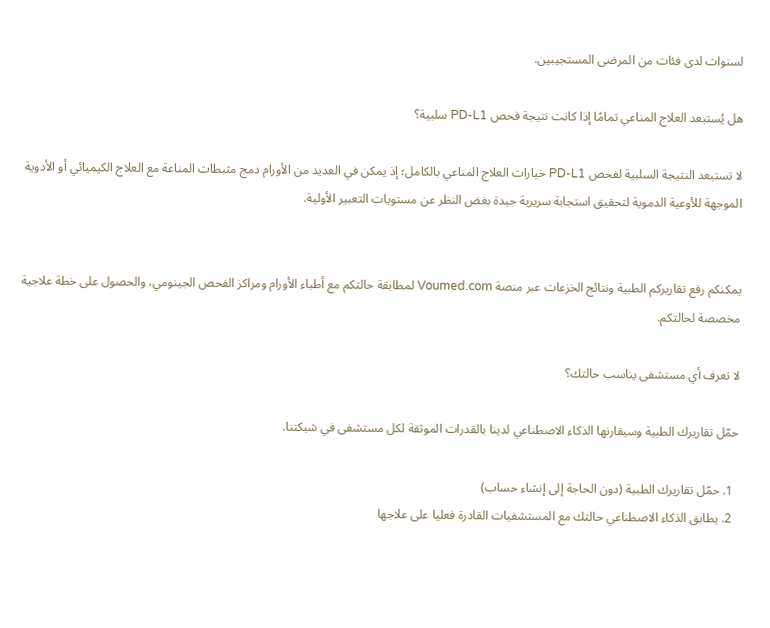لسنوات لدى فئات من المرضى المستجيبين.

هل يُستبعد العلاج المناعي تمامًا إذا كانت نتيجة فحص PD-L1 سلبية؟

لا تستبعد النتيجة السلبية لفحص PD-L1 خيارات العلاج المناعي بالكامل؛ إذ يمكن في العديد من الأورام دمج مثبطات المناعة مع العلاج الكيميائي أو الأدوية الموجهة للأوعية الدموية لتحقيق استجابة سريرية جيدة بغض النظر عن مستويات التعبير الأولية.


يمكنكم رفع تقاريركم الطبية ونتائج الخزعات عبر منصة Voumed.com لمطابقة حالتكم مع أطباء الأورام ومراكز الفحص الجينومي، والحصول على خطة علاجية مخصصة لحالتكم.

لا تعرف أي مستشفى يناسب حالتك؟

حمّل تقاريرك الطبية وسيقارنها الذكاء الاصطناعي لدينا بالقدرات الموثقة لكل مستشفى في شبكتنا.

  1. حمّل تقاريرك الطبية (دون الحاجة إلى إنشاء حساب)
  2. يطابق الذكاء الاصطناعي حالتك مع المستشفيات القادرة فعليا على علاجها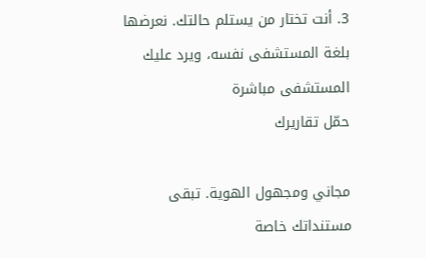3. أنت تختار من يستلم حالتك. نعرضها بلغة المستشفى نفسه، ويرد عليك المستشفى مباشرة
حمّل تقاريرك

مجاني ومجهول الهوية. تبقى مستنداتك خاصة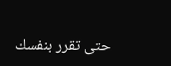حتى تقرر بنفسك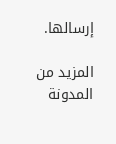إرسالها.

المزيد من المدونة